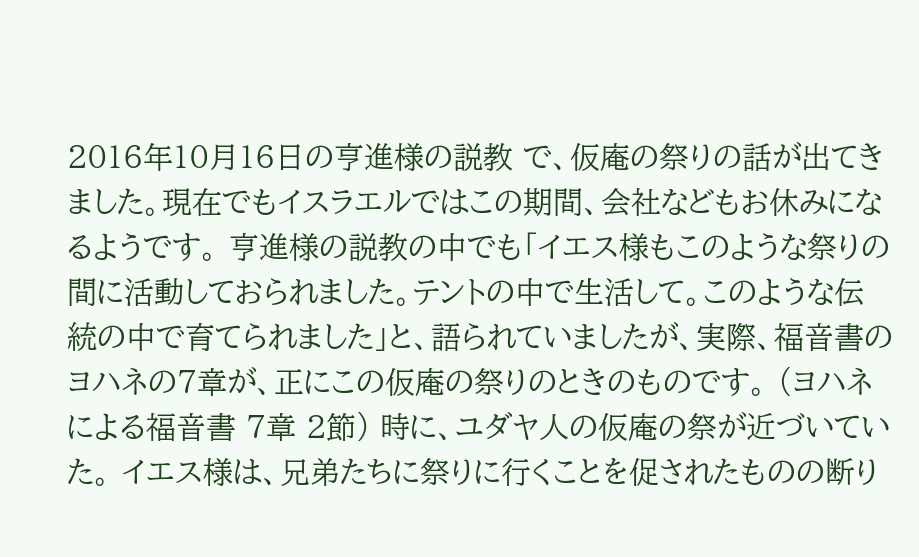2016年10月16日の亨進様の説教 で、仮庵の祭りの話が出てきました。現在でもイスラエルではこの期間、会社などもお休みになるようです。 亨進様の説教の中でも「イエス様もこのような祭りの間に活動しておられました。テントの中で生活して。このような伝統の中で育てられました」と、語られていましたが、実際、福音書のヨハネの7章が、正にこの仮庵の祭りのときのものです。 (ヨハネによる福音書 7章 2節) 時に、ユダヤ人の仮庵の祭が近づいていた。 イエス様は、兄弟たちに祭りに行くことを促されたものの断り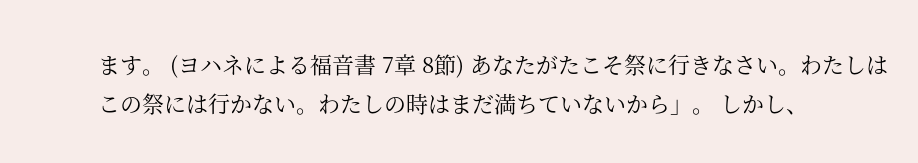ます。 (ヨハネによる福音書 7章 8節) あなたがたこそ祭に行きなさい。わたしはこの祭には行かない。わたしの時はまだ満ちていないから」。 しかし、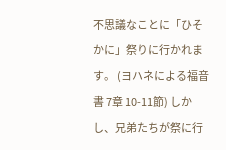不思議なことに「ひそかに」祭りに行かれます。 (ヨハネによる福音書 7章 10-11節) しかし、兄弟たちが祭に行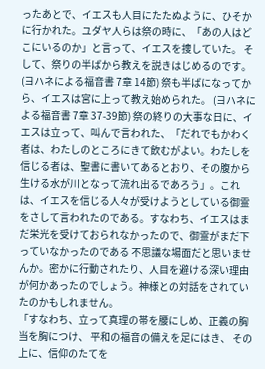ったあとで、イエスも人目にたたぬように、ひそかに行かれた。ユダヤ人らは祭の時に、「あの人はどこにいるのか」と言って、イエスを捜していた。 そして、祭りの半ばから教えを説きはじめるのです。 (ヨハネによる福音書 7章 14節) 祭も半ばになってから、イエスは宮に上って教え始められた。 (ヨハネによる福音書 7章 37-39節) 祭の終りの大事な日に、イエスは立って、叫んで言われた、「だれでもかわく者は、わたしのところにきて飲むがよい。わたしを信じる者は、聖書に書いてあるとおり、その腹から生ける水が川となって流れ出るであろう」。これは、イエスを信じる人々が受けようとしている御霊をさして言われたのである。すなわち、イエスはまだ栄光を受けておられなかったので、御霊がまだ下っていなかったのである 不思議な場面だと思いませんか。密かに行動されたり、人目を避ける深い理由が何かあったのでしょう。神様との対話をされていたのかもしれません。
「すなわち、立って真理の帯を腰にしめ、正義の胸当を胸につけ、 平和の福音の備えを足にはき、 その上に、信仰のたてを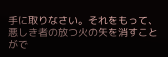手に取りなさい。それをもって、悪しき者の放つ火の矢を消すことがで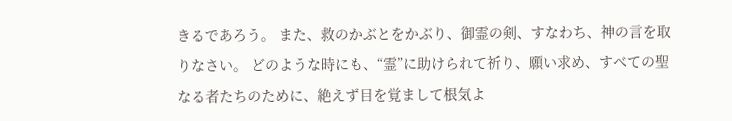きるであろう。 また、救のかぶとをかぶり、御霊の剣、すなわち、神の言を取りなさい。 どのような時にも、“霊”に助けられて祈り、願い求め、すべての聖なる者たちのために、絶えず目を覚まして根気よ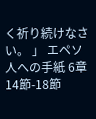く祈り続けなさい。 」 エペソ人への手紙 6章14節-18節